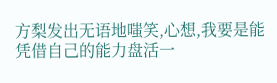方梨发出无语地嗤笑,心想,我要是能凭借自己的能力盘活一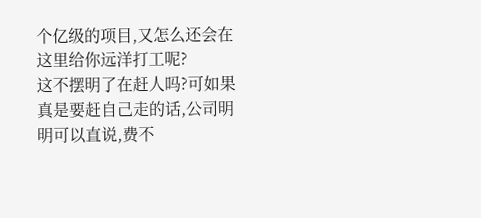个亿级的项目,又怎么还会在这里给你远洋打工呢?
这不摆明了在赶人吗?可如果真是要赶自己走的话,公司明明可以直说,费不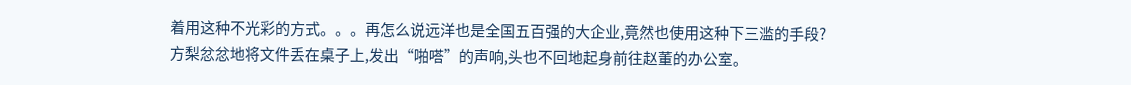着用这种不光彩的方式。。。再怎么说远洋也是全国五百强的大企业,竟然也使用这种下三滥的手段?
方梨忿忿地将文件丢在桌子上,发出“啪嗒”的声响,头也不回地起身前往赵董的办公室。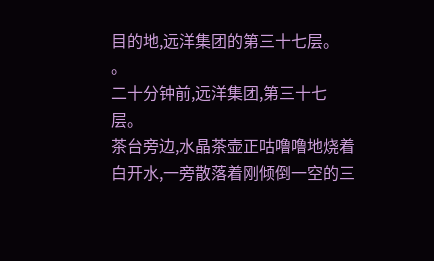目的地,远洋集团的第三十七层。
。
二十分钟前,远洋集团,第三十七层。
茶台旁边,水晶茶壶正咕噜噜地烧着白开水,一旁散落着刚倾倒一空的三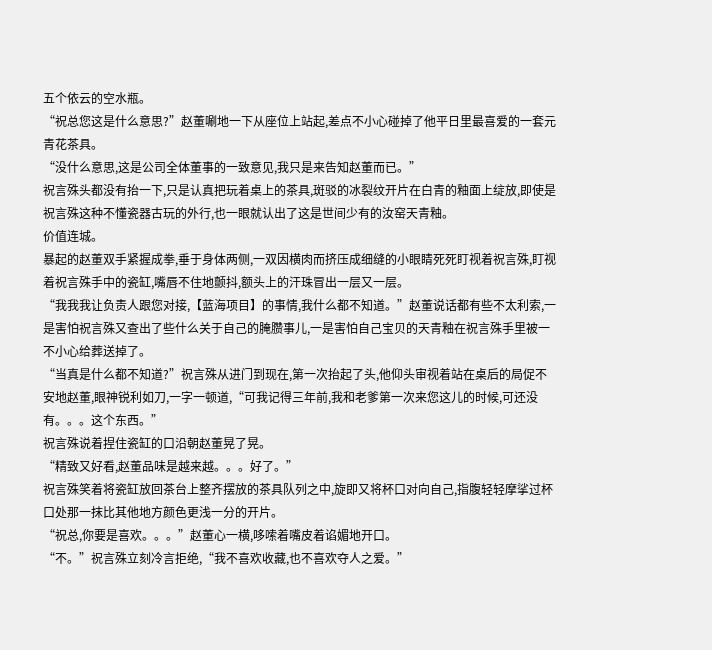五个依云的空水瓶。
“祝总您这是什么意思?”赵董唰地一下从座位上站起,差点不小心碰掉了他平日里最喜爱的一套元青花茶具。
“没什么意思,这是公司全体董事的一致意见,我只是来告知赵董而已。”
祝言殊头都没有抬一下,只是认真把玩着桌上的茶具,斑驳的冰裂纹开片在白青的釉面上绽放,即使是祝言殊这种不懂瓷器古玩的外行,也一眼就认出了这是世间少有的汝窑天青釉。
价值连城。
暴起的赵董双手紧握成拳,垂于身体两侧,一双因横肉而挤压成细缝的小眼睛死死盯视着祝言殊,盯视着祝言殊手中的瓷缸,嘴唇不住地颤抖,额头上的汗珠冒出一层又一层。
“我我我让负责人跟您对接,【蓝海项目】的事情,我什么都不知道。”赵董说话都有些不太利索,一是害怕祝言殊又查出了些什么关于自己的腌臜事儿,一是害怕自己宝贝的天青釉在祝言殊手里被一不小心给葬送掉了。
“当真是什么都不知道?”祝言殊从进门到现在,第一次抬起了头,他仰头审视着站在桌后的局促不安地赵董,眼神锐利如刀,一字一顿道,“可我记得三年前,我和老爹第一次来您这儿的时候,可还没有。。。这个东西。”
祝言殊说着捏住瓷缸的口沿朝赵董晃了晃。
“精致又好看,赵董品味是越来越。。。好了。”
祝言殊笑着将瓷缸放回茶台上整齐摆放的茶具队列之中,旋即又将杯口对向自己,指腹轻轻摩挲过杯口处那一抹比其他地方颜色更浅一分的开片。
“祝总,你要是喜欢。。。”赵董心一横,哆嗦着嘴皮着谄媚地开口。
“不。”祝言殊立刻冷言拒绝,“我不喜欢收藏,也不喜欢夺人之爱。”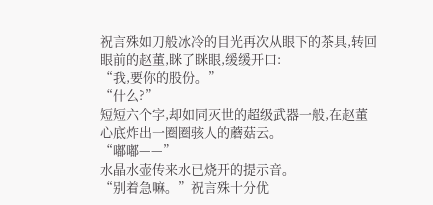祝言殊如刀般冰冷的目光再次从眼下的茶具,转回眼前的赵董,眯了眯眼,缓缓开口:
“我,要你的股份。”
“什么?”
短短六个字,却如同灭世的超级武器一般,在赵董心底炸出一圈圈骇人的蘑菇云。
“嘟嘟——”
水晶水壶传来水已烧开的提示音。
“别着急嘛。”祝言殊十分优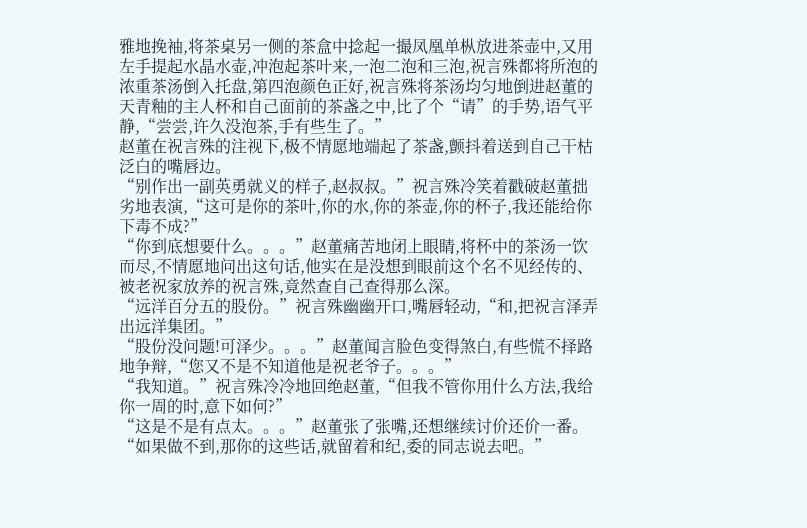雅地挽袖,将茶桌另一侧的茶盒中捻起一撮凤凰单枞放进茶壶中,又用左手提起水晶水壶,冲泡起茶叶来,一泡二泡和三泡,祝言殊都将所泡的浓重茶汤倒入托盘,第四泡颜色正好,祝言殊将茶汤均匀地倒进赵董的天青釉的主人杯和自己面前的茶盏之中,比了个“请”的手势,语气平静,“尝尝,许久没泡茶,手有些生了。”
赵董在祝言殊的注视下,极不情愿地端起了茶盏,颤抖着送到自己干枯泛白的嘴唇边。
“别作出一副英勇就义的样子,赵叔叔。”祝言殊冷笑着戳破赵董拙劣地表演,“这可是你的茶叶,你的水,你的茶壶,你的杯子,我还能给你下毒不成?”
“你到底想要什么。。。”赵董痛苦地闭上眼睛,将杯中的茶汤一饮而尽,不情愿地问出这句话,他实在是没想到眼前这个名不见经传的、被老祝家放养的祝言殊,竟然查自己查得那么深。
“远洋百分五的股份。”祝言殊幽幽开口,嘴唇轻动,“和,把祝言泽弄出远洋集团。”
“股份没问题!可泽少。。。”赵董闻言脸色变得煞白,有些慌不择路地争辩,“您又不是不知道他是祝老爷子。。。”
“我知道。”祝言殊冷冷地回绝赵董,“但我不管你用什么方法,我给你一周的时,意下如何?”
“这是不是有点太。。。”赵董张了张嘴,还想继续讨价还价一番。
“如果做不到,那你的这些话,就留着和纪,委的同志说去吧。”